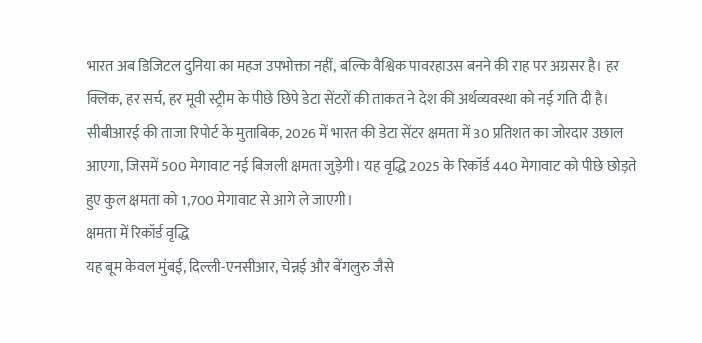भारत अब डिजिटल दुनिया का महज उपभोक्ता नहीं, बल्कि वैश्विक पावरहाउस बनने की राह पर अग्रसर है। हर क्लिक, हर सर्च, हर मूवी स्ट्रीम के पीछे छिपे डेटा सेंटरों की ताकत ने देश की अर्थव्यवस्था को नई गति दी है। सीबीआरई की ताजा रिपोर्ट के मुताबिक, 2026 में भारत की डेटा सेंटर क्षमता में 30 प्रतिशत का जोरदार उछाल आएगा, जिसमें 500 मेगावाट नई बिजली क्षमता जुड़ेगी। यह वृद्धि 2025 के रिकॉर्ड 440 मेगावाट को पीछे छोड़ते हुए कुल क्षमता को 1,700 मेगावाट से आगे ले जाएगी।
क्षमता में रिकॉर्ड वृद्धि
यह बूम केवल मुंबई, दिल्ली-एनसीआर, चेन्नई और बेंगलुरु जैसे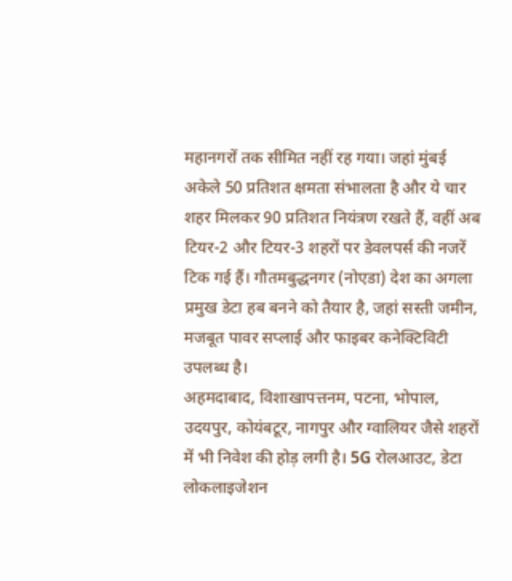महानगरों तक सीमित नहीं रह गया। जहां मुंबई अकेले 50 प्रतिशत क्षमता संभालता है और ये चार शहर मिलकर 90 प्रतिशत नियंत्रण रखते हैं, वहीं अब टियर-2 और टियर-3 शहरों पर डेवलपर्स की नजरें टिक गई हैं। गौतमबुद्धनगर (नोएडा) देश का अगला प्रमुख डेटा हब बनने को तैयार है, जहां सस्ती जमीन, मजबूत पावर सप्लाई और फाइबर कनेक्टिविटी उपलब्ध है।
अहमदाबाद, विशाखापत्तनम, पटना, भोपाल, उदयपुर, कोयंबटूर, नागपुर और ग्वालियर जैसे शहरों में भी निवेश की होड़ लगी है। 5G रोलआउट, डेटा लोकलाइजेशन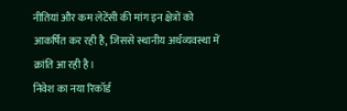नीतियां और कम लेटेंसी की मांग इन क्षेत्रों को आकर्षित कर रही है, जिससे स्थानीय अर्थव्यवस्था में क्रांति आ रही है।
निवेश का नया रिकॉर्ड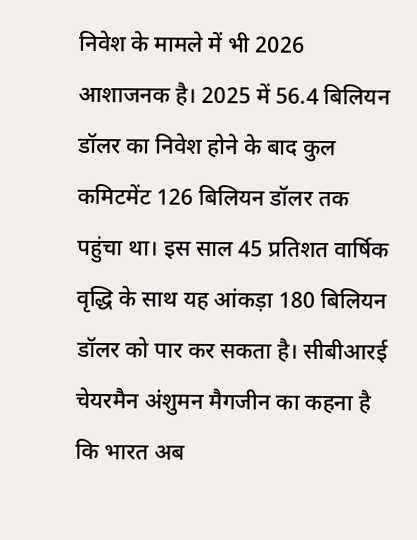निवेश के मामले में भी 2026 आशाजनक है। 2025 में 56.4 बिलियन डॉलर का निवेश होने के बाद कुल कमिटमेंट 126 बिलियन डॉलर तक पहुंचा था। इस साल 45 प्रतिशत वार्षिक वृद्धि के साथ यह आंकड़ा 180 बिलियन डॉलर को पार कर सकता है। सीबीआरई चेयरमैन अंशुमन मैगजीन का कहना है कि भारत अब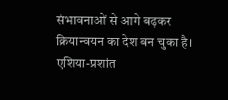संभावनाओं से आगे बढ़कर क्रियान्वयन का देश बन चुका है।
एशिया-प्रशांत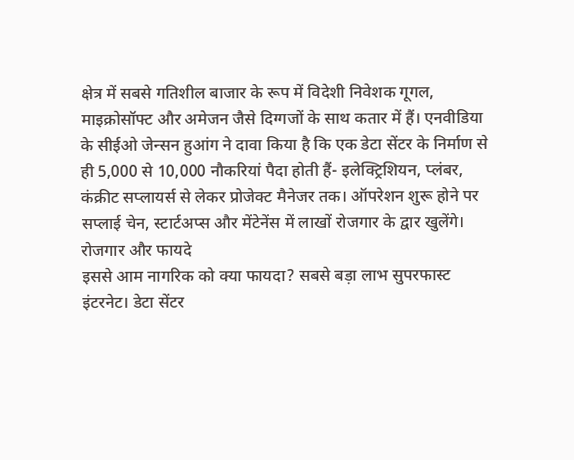क्षेत्र में सबसे गतिशील बाजार के रूप में विदेशी निवेशक गूगल, माइक्रोसॉफ्ट और अमेजन जैसे दिग्गजों के साथ कतार में हैं। एनवीडिया के सीईओ जेन्सन हुआंग ने दावा किया है कि एक डेटा सेंटर के निर्माण से ही 5,000 से 10,000 नौकरियां पैदा होती हैं- इलेक्ट्रिशियन, प्लंबर, कंक्रीट सप्लायर्स से लेकर प्रोजेक्ट मैनेजर तक। ऑपरेशन शुरू होने पर सप्लाई चेन, स्टार्टअप्स और मेंटेनेंस में लाखों रोजगार के द्वार खुलेंगे।
रोजगार और फायदे
इससे आम नागरिक को क्या फायदा? सबसे बड़ा लाभ सुपरफास्ट इंटरनेट। डेटा सेंटर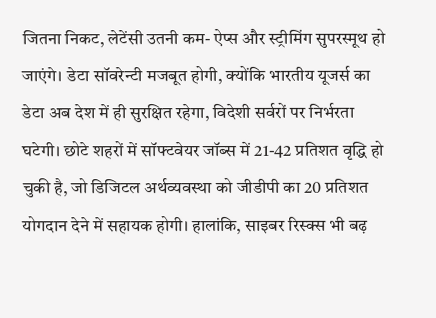जितना निकट, लेटेंसी उतनी कम- ऐप्स और स्ट्रीमिंग सुपरस्मूथ हो जाएंगे। डेटा सॉवरेन्टी मजबूत होगी, क्योंकि भारतीय यूजर्स का डेटा अब देश में ही सुरक्षित रहेगा, विदेशी सर्वरों पर निर्भरता घटेगी। छोटे शहरों में सॉफ्टवेयर जॉब्स में 21-42 प्रतिशत वृद्धि हो चुकी है, जो डिजिटल अर्थव्यवस्था को जीडीपी का 20 प्रतिशत योगदान देने में सहायक होगी। हालांकि, साइबर रिस्क्स भी बढ़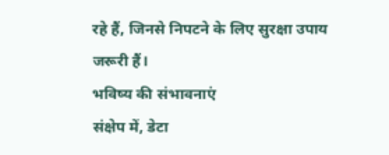रहे हैं, जिनसे निपटने के लिए सुरक्षा उपाय जरूरी हैं।
भविष्य की संभावनाएं
संक्षेप में, डेटा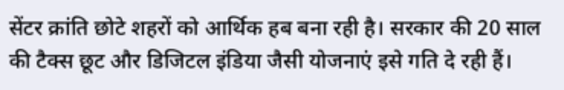सेंटर क्रांति छोटे शहरों को आर्थिक हब बना रही है। सरकार की 20 साल की टैक्स छूट और डिजिटल इंडिया जैसी योजनाएं इसे गति दे रही हैं।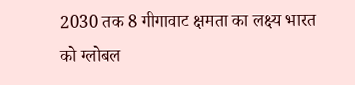2030 तक 8 गीगावाट क्षमता का लक्ष्य भारत को ग्लोबल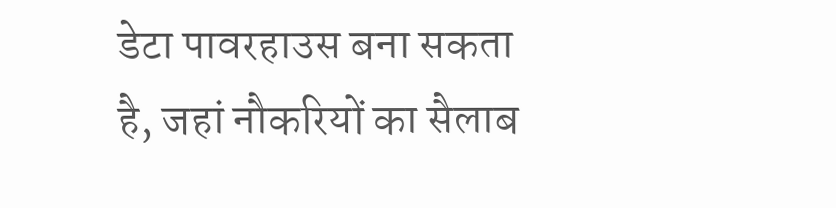डेटा पावरहाउस बना सकता है, जहां नौकरियों का सैलाब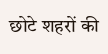छोटे शहरों की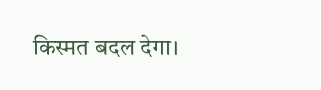किस्मत बदल देगा।